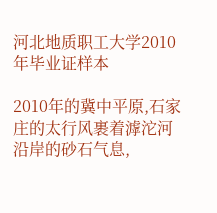河北地质职工大学2010年毕业证样本

2010年的冀中平原,石家庄的太行风裹着滹沱河沿岸的砂石气息,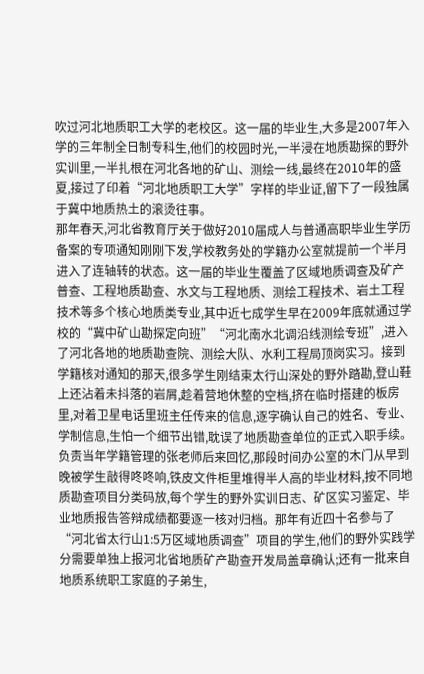吹过河北地质职工大学的老校区。这一届的毕业生,大多是2007年入学的三年制全日制专科生,他们的校园时光,一半浸在地质勘探的野外实训里,一半扎根在河北各地的矿山、测绘一线,最终在2010年的盛夏,接过了印着“河北地质职工大学”字样的毕业证,留下了一段独属于冀中地质热土的滚烫往事。
那年春天,河北省教育厅关于做好2010届成人与普通高职毕业生学历备案的专项通知刚刚下发,学校教务处的学籍办公室就提前一个半月进入了连轴转的状态。这一届的毕业生覆盖了区域地质调查及矿产普查、工程地质勘查、水文与工程地质、测绘工程技术、岩土工程技术等多个核心地质类专业,其中近七成学生早在2009年底就通过学校的“冀中矿山勘探定向班”“河北南水北调沿线测绘专班”,进入了河北各地的地质勘查院、测绘大队、水利工程局顶岗实习。接到学籍核对通知的那天,很多学生刚结束太行山深处的野外踏勘,登山鞋上还沾着未抖落的岩屑,趁着营地休整的空档,挤在临时搭建的板房里,对着卫星电话里班主任传来的信息,逐字确认自己的姓名、专业、学制信息,生怕一个细节出错,耽误了地质勘查单位的正式入职手续。
负责当年学籍管理的张老师后来回忆,那段时间办公室的木门从早到晚被学生敲得咚咚响,铁皮文件柜里堆得半人高的毕业材料,按不同地质勘查项目分类码放,每个学生的野外实训日志、矿区实习鉴定、毕业地质报告答辩成绩都要逐一核对归档。那年有近四十名参与了“河北省太行山1:5万区域地质调查”项目的学生,他们的野外实践学分需要单独上报河北省地质矿产勘查开发局盖章确认;还有一批来自地质系统职工家庭的子弟生,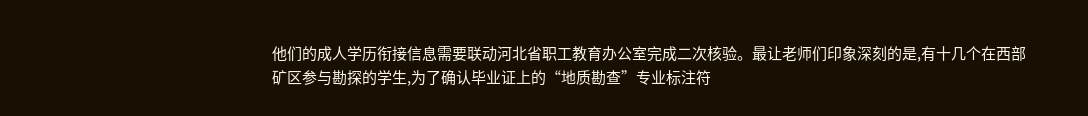他们的成人学历衔接信息需要联动河北省职工教育办公室完成二次核验。最让老师们印象深刻的是,有十几个在西部矿区参与勘探的学生,为了确认毕业证上的“地质勘查”专业标注符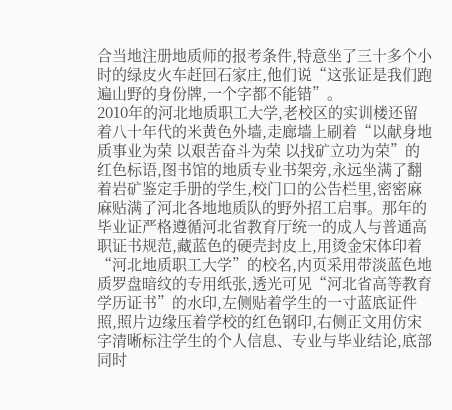合当地注册地质师的报考条件,特意坐了三十多个小时的绿皮火车赶回石家庄,他们说“这张证是我们跑遍山野的身份牌,一个字都不能错”。
2010年的河北地质职工大学,老校区的实训楼还留着八十年代的米黄色外墙,走廊墙上刷着“以献身地质事业为荣 以艰苦奋斗为荣 以找矿立功为荣”的红色标语,图书馆的地质专业书架旁,永远坐满了翻着岩矿鉴定手册的学生,校门口的公告栏里,密密麻麻贴满了河北各地地质队的野外招工启事。那年的毕业证严格遵循河北省教育厅统一的成人与普通高职证书规范,藏蓝色的硬壳封皮上,用烫金宋体印着“河北地质职工大学”的校名,内页采用带淡蓝色地质罗盘暗纹的专用纸张,透光可见“河北省高等教育学历证书”的水印,左侧贴着学生的一寸蓝底证件照,照片边缘压着学校的红色钢印,右侧正文用仿宋字清晰标注学生的个人信息、专业与毕业结论,底部同时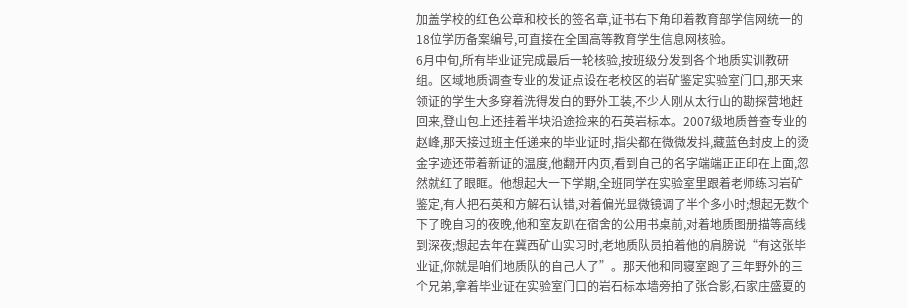加盖学校的红色公章和校长的签名章,证书右下角印着教育部学信网统一的18位学历备案编号,可直接在全国高等教育学生信息网核验。
6月中旬,所有毕业证完成最后一轮核验,按班级分发到各个地质实训教研组。区域地质调查专业的发证点设在老校区的岩矿鉴定实验室门口,那天来领证的学生大多穿着洗得发白的野外工装,不少人刚从太行山的勘探营地赶回来,登山包上还挂着半块沿途捡来的石英岩标本。2007级地质普查专业的赵峰,那天接过班主任递来的毕业证时,指尖都在微微发抖,藏蓝色封皮上的烫金字迹还带着新证的温度,他翻开内页,看到自己的名字端端正正印在上面,忽然就红了眼眶。他想起大一下学期,全班同学在实验室里跟着老师练习岩矿鉴定,有人把石英和方解石认错,对着偏光显微镜调了半个多小时;想起无数个下了晚自习的夜晚,他和室友趴在宿舍的公用书桌前,对着地质图册描等高线到深夜;想起去年在冀西矿山实习时,老地质队员拍着他的肩膀说“有这张毕业证,你就是咱们地质队的自己人了”。那天他和同寝室跑了三年野外的三个兄弟,拿着毕业证在实验室门口的岩石标本墙旁拍了张合影,石家庄盛夏的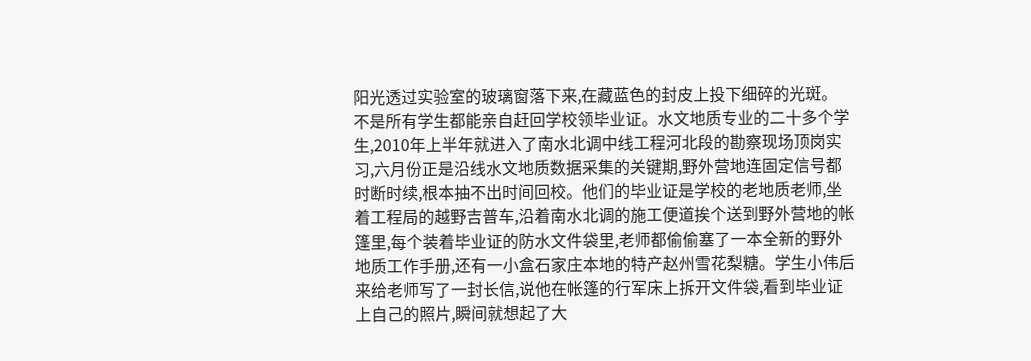阳光透过实验室的玻璃窗落下来,在藏蓝色的封皮上投下细碎的光斑。
不是所有学生都能亲自赶回学校领毕业证。水文地质专业的二十多个学生,2010年上半年就进入了南水北调中线工程河北段的勘察现场顶岗实习,六月份正是沿线水文地质数据采集的关键期,野外营地连固定信号都时断时续,根本抽不出时间回校。他们的毕业证是学校的老地质老师,坐着工程局的越野吉普车,沿着南水北调的施工便道挨个送到野外营地的帐篷里,每个装着毕业证的防水文件袋里,老师都偷偷塞了一本全新的野外地质工作手册,还有一小盒石家庄本地的特产赵州雪花梨糖。学生小伟后来给老师写了一封长信,说他在帐篷的行军床上拆开文件袋,看到毕业证上自己的照片,瞬间就想起了大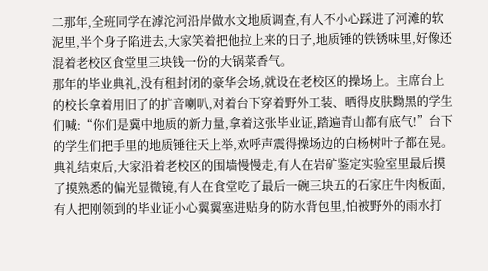二那年,全班同学在滹沱河沿岸做水文地质调查,有人不小心踩进了河滩的软泥里,半个身子陷进去,大家笑着把他拉上来的日子,地质锤的铁锈味里,好像还混着老校区食堂里三块钱一份的大锅菜香气。
那年的毕业典礼,没有租封闭的豪华会场,就设在老校区的操场上。主席台上的校长拿着用旧了的扩音喇叭,对着台下穿着野外工装、晒得皮肤黝黑的学生们喊:“你们是冀中地质的新力量,拿着这张毕业证,踏遍青山都有底气!”台下的学生们把手里的地质锤往天上举,欢呼声震得操场边的白杨树叶子都在晃。典礼结束后,大家沿着老校区的围墙慢慢走,有人在岩矿鉴定实验室里最后摸了摸熟悉的偏光显微镜,有人在食堂吃了最后一碗三块五的石家庄牛肉板面,有人把刚领到的毕业证小心翼翼塞进贴身的防水背包里,怕被野外的雨水打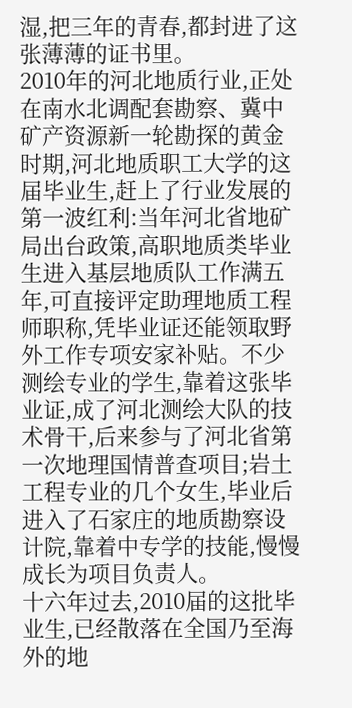湿,把三年的青春,都封进了这张薄薄的证书里。
2010年的河北地质行业,正处在南水北调配套勘察、冀中矿产资源新一轮勘探的黄金时期,河北地质职工大学的这届毕业生,赶上了行业发展的第一波红利:当年河北省地矿局出台政策,高职地质类毕业生进入基层地质队工作满五年,可直接评定助理地质工程师职称,凭毕业证还能领取野外工作专项安家补贴。不少测绘专业的学生,靠着这张毕业证,成了河北测绘大队的技术骨干,后来参与了河北省第一次地理国情普查项目;岩土工程专业的几个女生,毕业后进入了石家庄的地质勘察设计院,靠着中专学的技能,慢慢成长为项目负责人。
十六年过去,2010届的这批毕业生,已经散落在全国乃至海外的地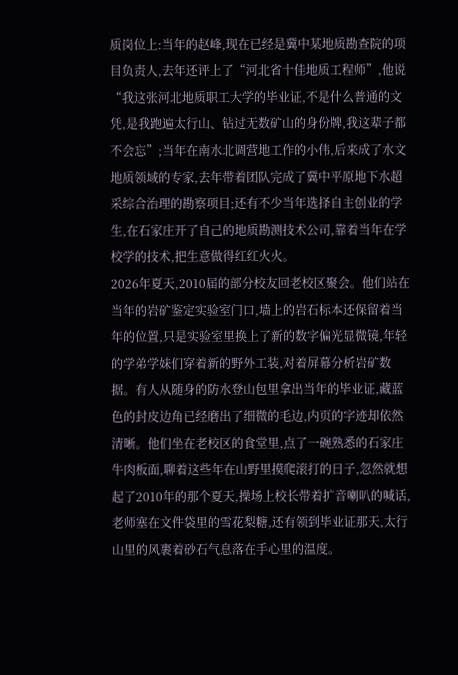质岗位上:当年的赵峰,现在已经是冀中某地质勘查院的项目负责人,去年还评上了“河北省十佳地质工程师”,他说“我这张河北地质职工大学的毕业证,不是什么普通的文凭,是我跑遍太行山、钻过无数矿山的身份牌,我这辈子都不会忘”;当年在南水北调营地工作的小伟,后来成了水文地质领域的专家,去年带着团队完成了冀中平原地下水超采综合治理的勘察项目;还有不少当年选择自主创业的学生,在石家庄开了自己的地质勘测技术公司,靠着当年在学校学的技术,把生意做得红红火火。
2026年夏天,2010届的部分校友回老校区聚会。他们站在当年的岩矿鉴定实验室门口,墙上的岩石标本还保留着当年的位置,只是实验室里换上了新的数字偏光显微镜,年轻的学弟学妹们穿着新的野外工装,对着屏幕分析岩矿数据。有人从随身的防水登山包里拿出当年的毕业证,藏蓝色的封皮边角已经磨出了细微的毛边,内页的字迹却依然清晰。他们坐在老校区的食堂里,点了一碗熟悉的石家庄牛肉板面,聊着这些年在山野里摸爬滚打的日子,忽然就想起了2010年的那个夏天,操场上校长带着扩音喇叭的喊话,老师塞在文件袋里的雪花梨糖,还有领到毕业证那天,太行山里的风裹着砂石气息落在手心里的温度。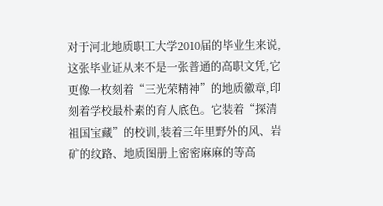对于河北地质职工大学2010届的毕业生来说,这张毕业证从来不是一张普通的高职文凭,它更像一枚刻着“三光荣精神”的地质徽章,印刻着学校最朴素的育人底色。它装着“探清祖国宝藏”的校训,装着三年里野外的风、岩矿的纹路、地质图册上密密麻麻的等高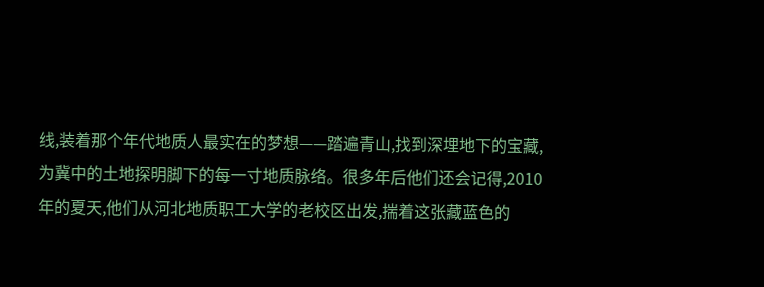线,装着那个年代地质人最实在的梦想——踏遍青山,找到深埋地下的宝藏,为冀中的土地探明脚下的每一寸地质脉络。很多年后他们还会记得,2010年的夏天,他们从河北地质职工大学的老校区出发,揣着这张藏蓝色的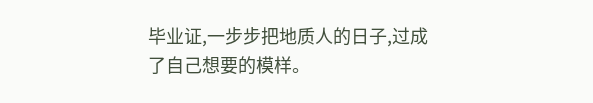毕业证,一步步把地质人的日子,过成了自己想要的模样。